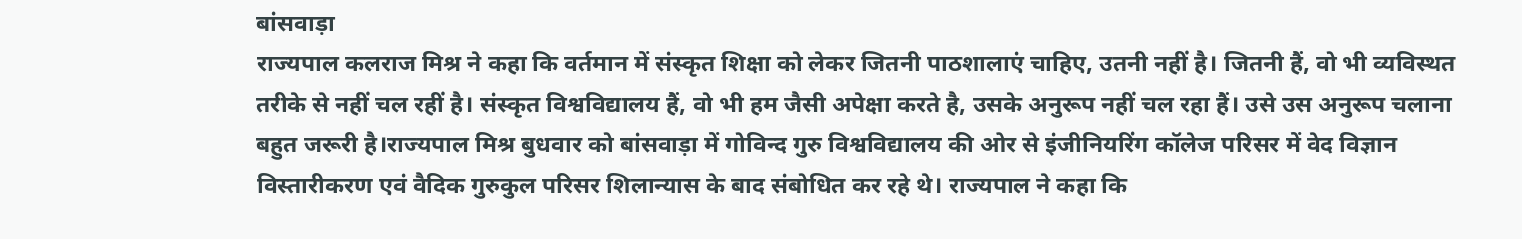बांसवाड़ा
राज्यपाल कलराज मिश्र ने कहा कि वर्तमान में संस्कृत शिक्षा को लेकर जितनी पाठशालाएं चाहिए, उतनी नहीं है। जितनी हैं, वो भी व्यविस्थत तरीके से नहीं चल रहीं है। संस्कृत विश्वविद्यालय हैं, वो भी हम जैसी अपेक्षा करते है, उसके अनुरूप नहीं चल रहा हैं। उसे उस अनुरूप चलाना बहुत जरूरी है।राज्यपाल मिश्र बुधवार को बांसवाड़ा में गोविन्द गुरु विश्वविद्यालय की ओर से इंजीनियरिंग कॉलेज परिसर में वेद विज्ञान विस्तारीकरण एवं वैदिक गुरुकुल परिसर शिलान्यास के बाद संबोधित कर रहे थे। राज्यपाल ने कहा कि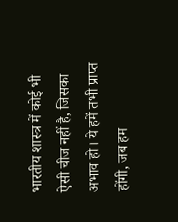भारतीय शास्त्र में कोई भी ऐसी चीज नहीं है, जिसका अभाव हो। ये हमें तभी प्राप्त होंगी, जब हम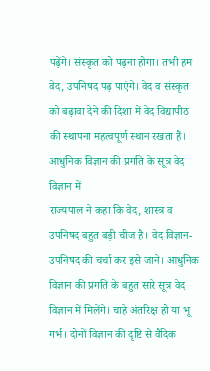पढ़ेंगे। संस्कृत को पढ़ना होगा। तभी हम वेद, उपनिषद पढ़ पाएंगे। वेद व संस्कृत को बढ़ावा देने की दिशा में वेद विद्यापीठ की स्थापना महत्वपूर्ण स्थान रखता हैं।
आधुनिक विज्ञान की प्रगति के सूत्र वेद विज्ञान में
राज्यपाल ने कहा कि वेद, शास्त्र व उपनिषद बहुत बड़ी चीज है। वेद विज्ञान-उपनिषद की चर्चा कर इसे जाने। आधुनिक विज्ञान की प्रगति के बहुत सारे सूत्र वेद विज्ञान में मिलेंगे। चाहे अंतरिक्ष हो या भू गर्भ। दोनों विज्ञान की दृष्टि से वैदिक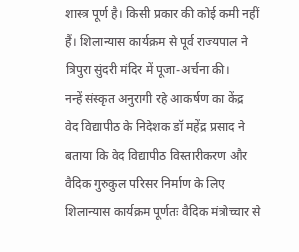शास्त्र पूर्ण है। किसी प्रकार की कोई कमी नहीं हैं। शिलान्यास कार्यक्रम से पूर्व राज्यपाल ने त्रिपुरा सुंदरी मंदिर में पूजा-अर्चना की।
नन्हें संस्कृत अनुरागी रहे आकर्षण का केंद्र
वेद विद्यापीठ के निदेशक डॉ महेंद्र प्रसाद ने बताया कि वेद विद्यापीठ विस्तारीकरण और वैदिक गुरुकुल परिसर निर्माण के लिए शिलान्यास कार्यक्रम पूर्णतः वैदिक मंत्रोच्चार से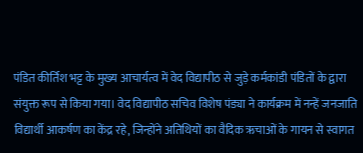पंडित कीर्तिश भट्ट के मुख्य आचार्यत्व में वेद विद्यापीठ से जुड़े कर्मकांडी पंडितों के द्वारा संयुक्त रूप से किया गया। वेद विद्यापीठ सचिव विशेष पंड्या ने कार्यक्रम में नन्हें जनजाति विद्यार्थी आकर्षण का केंद्र रहे, जिन्होंने अतिथियों का वैदिक ऋचाओं के गायन से स्वागत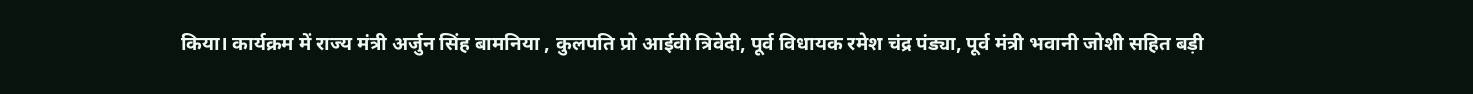किया। कार्यक्रम में राज्य मंत्री अर्जुन सिंह बामनिया , कुलपति प्रो आईवी त्रिवेदी, पूर्व विधायक रमेश चंद्र पंड्या, पूर्व मंत्री भवानी जोशी सहित बड़ी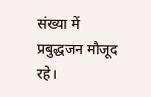संख्या में प्रबुद्धजन मौजूद रहे।